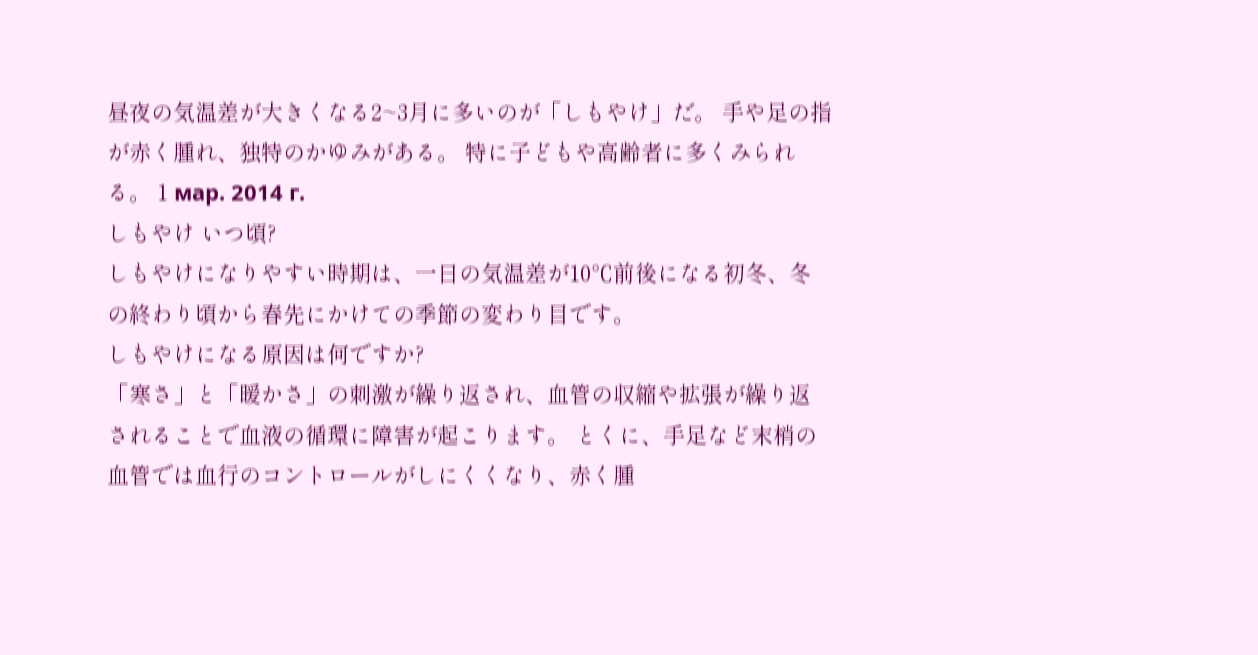昼夜の気温差が大きくなる2~3月に多いのが「しもやけ」だ。 手や足の指が赤く腫れ、独特のかゆみがある。 特に子どもや高齢者に多くみられる。 1 мар. 2014 г.
しもやけ いつ頃?
しもやけになりやすい時期は、一日の気温差が10℃前後になる初冬、冬の終わり頃から春先にかけての季節の変わり目です。
しもやけになる原因は何ですか?
「寒さ」と「暖かさ」の刺激が繰り返され、血管の収縮や拡張が繰り返されることで血液の循環に障害が起こります。 とくに、手足など末梢の血管では血行のコントロールがしにくくなり、赤く腫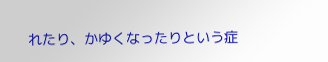れたり、かゆくなったりという症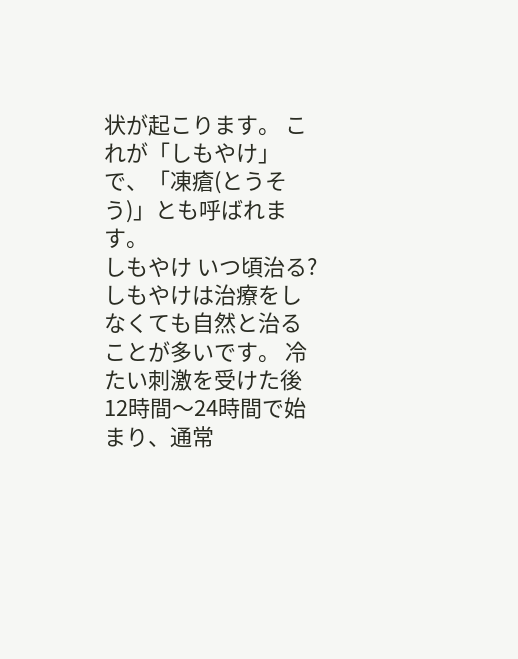状が起こります。 これが「しもやけ」で、「凍瘡(とうそう)」とも呼ばれます。
しもやけ いつ頃治る?
しもやけは治療をしなくても自然と治ることが多いです。 冷たい刺激を受けた後12時間〜24時間で始まり、通常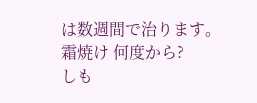は数週間で治ります。
霜焼け 何度から?
しも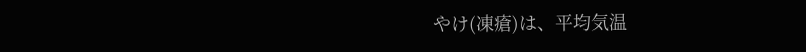やけ(凍瘡)は、平均気温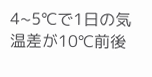4~5℃で1日の気温差が10℃前後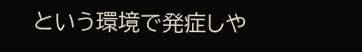という環境で発症しや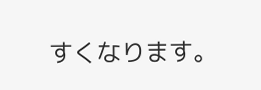すくなります。